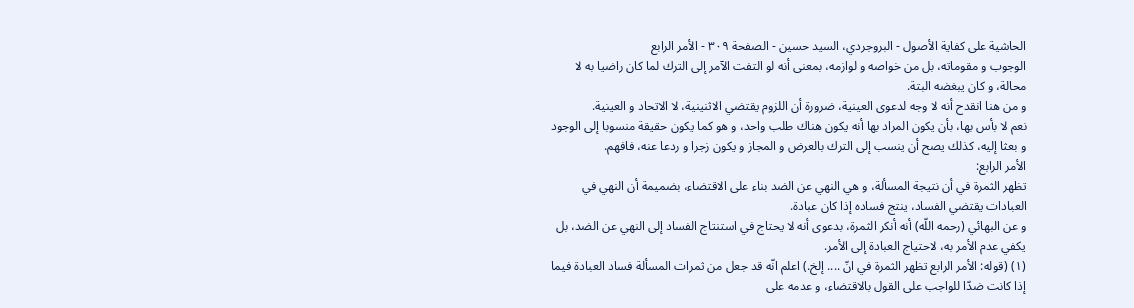الحاشية على كفاية الأصول - البروجردي، السيد حسين - الصفحة ٣٠٩ - الأمر الرابع
الوجوب و مقوماته، بل من خواصه و لوازمه، بمعنى أنه لو التفت الآمر إلى الترك لما كان راضيا به لا محالة، و كان يبغضه البتة.
و من هنا انقدح أنه لا وجه لدعوى العينية، ضرورة أن اللزوم يقتضي الاثنينية، لا الاتحاد و العينية.
نعم لا بأس بها، بأن يكون المراد بها أنه يكون هناك طلب واحد، و هو كما يكون حقيقة منسوبا إلى الوجود و بعثا إليه، كذلك يصح أن ينسب إلى الترك بالعرض و المجاز و يكون زجرا و ردعا عنه، فافهم.
الأمر الرابع:
تظهر الثمرة في أن نتيجة المسألة، و هي النهي عن الضد بناء على الاقتضاء، بضميمة أن النهي في العبادات يقتضي الفساد، ينتج فساده إذا كان عبادة.
و عن البهائي (رحمه اللّه) أنه أنكر الثمرة، بدعوى أنه لا يحتاج في استنتاج الفساد إلى النهي عن الضد، بل يكفي عدم الأمر به، لاحتياج العبادة إلى الأمر.
(١) (قوله: الأمر الرابع تظهر الثمرة في انّ .... إلخ.) اعلم انّه قد جعل من ثمرات المسألة فساد العبادة فيما إذا كانت ضدّا للواجب على القول بالاقتضاء، و عدمه على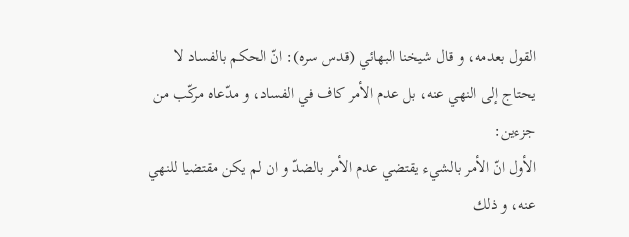القول بعدمه، و قال شيخنا البهائي (قدس سره): انّ الحكم بالفساد لا يحتاج إلى النهي عنه، بل عدم الأمر كاف في الفساد، و مدّعاه مركّب من جزءين:
الأول انّ الأمر بالشيء يقتضي عدم الأمر بالضدّ و ان لم يكن مقتضيا للنهي عنه، و ذلك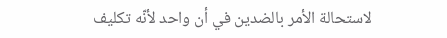لاستحالة الأمر بالضدين في أن واحد لأنّه تكليف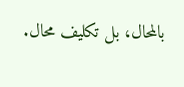بالمحال، بل تكليف محال.